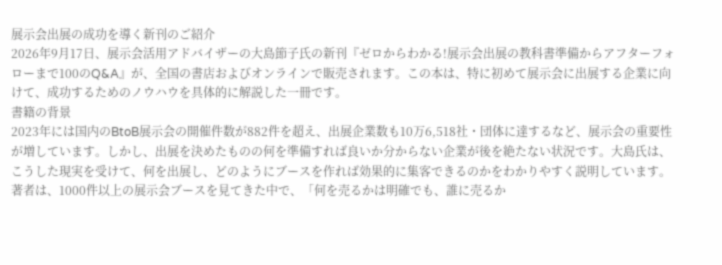展示会出展の成功を導く新刊のご紹介
2026年9月17日、展示会活用アドバイザーの大島節子氏の新刊『ゼロからわかる!展示会出展の教科書準備からアフターフォローまで100のQ&A』が、全国の書店およびオンラインで販売されます。この本は、特に初めて展示会に出展する企業に向けて、成功するためのノウハウを具体的に解説した一冊です。
書籍の背景
2023年には国内のBtoB展示会の開催件数が882件を超え、出展企業数も10万6,518社・団体に達するなど、展示会の重要性が増しています。しかし、出展を決めたものの何を準備すれば良いか分からない企業が後を絶たない状況です。大島氏は、こうした現実を受けて、何を出展し、どのようにブースを作れば効果的に集客できるのかをわかりやすく説明しています。
著者は、1000件以上の展示会ブースを見てきた中で、「何を売るかは明確でも、誰に売るか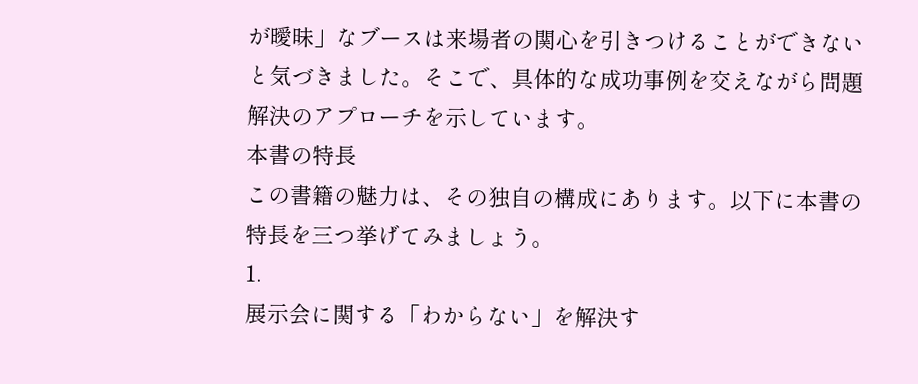が曖昧」なブースは来場者の関心を引きつけることができないと気づきました。そこで、具体的な成功事例を交えながら問題解決のアプローチを示しています。
本書の特長
この書籍の魅力は、その独自の構成にあります。以下に本書の特長を三つ挙げてみましょう。
1.
展示会に関する「わからない」を解決す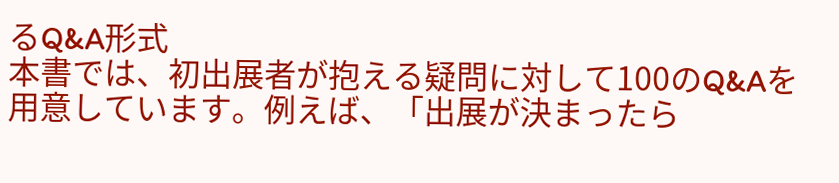るQ&A形式
本書では、初出展者が抱える疑問に対して100のQ&Aを用意しています。例えば、「出展が決まったら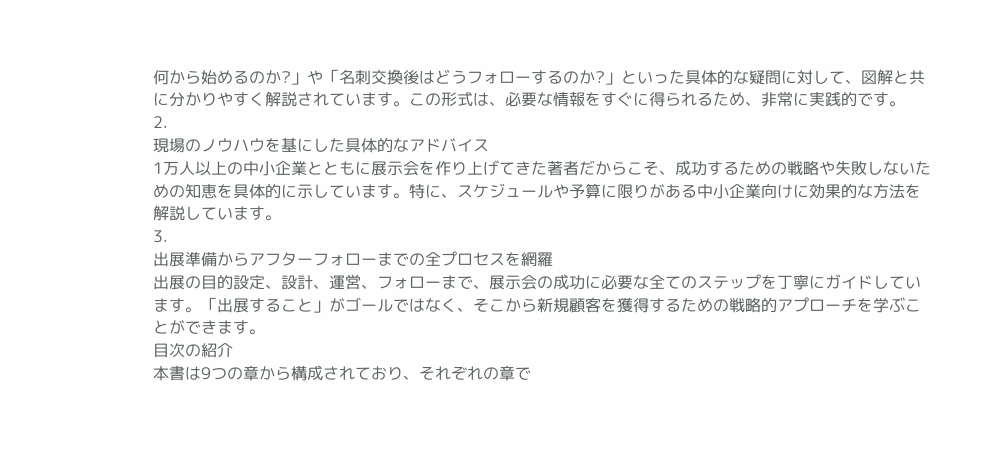何から始めるのか?」や「名刺交換後はどうフォローするのか?」といった具体的な疑問に対して、図解と共に分かりやすく解説されています。この形式は、必要な情報をすぐに得られるため、非常に実践的です。
2.
現場のノウハウを基にした具体的なアドバイス
1万人以上の中小企業とともに展示会を作り上げてきた著者だからこそ、成功するための戦略や失敗しないための知恵を具体的に示しています。特に、スケジュールや予算に限りがある中小企業向けに効果的な方法を解説しています。
3.
出展準備からアフターフォローまでの全プロセスを網羅
出展の目的設定、設計、運営、フォローまで、展示会の成功に必要な全てのステップを丁寧にガイドしています。「出展すること」がゴールではなく、そこから新規顧客を獲得するための戦略的アプローチを学ぶことができます。
目次の紹介
本書は9つの章から構成されており、それぞれの章で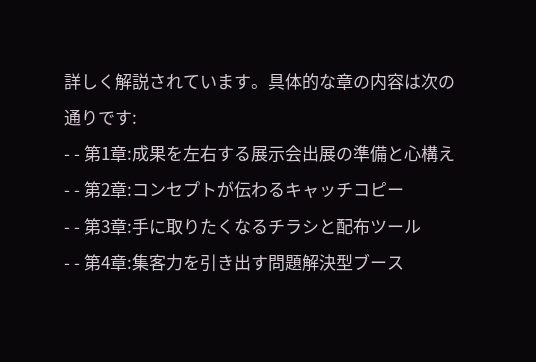詳しく解説されています。具体的な章の内容は次の通りです:
- - 第1章:成果を左右する展示会出展の準備と心構え
- - 第2章:コンセプトが伝わるキャッチコピー
- - 第3章:手に取りたくなるチラシと配布ツール
- - 第4章:集客力を引き出す問題解決型ブース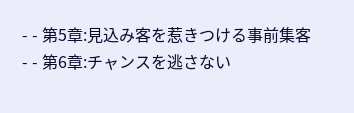- - 第5章:見込み客を惹きつける事前集客
- - 第6章:チャンスを逃さない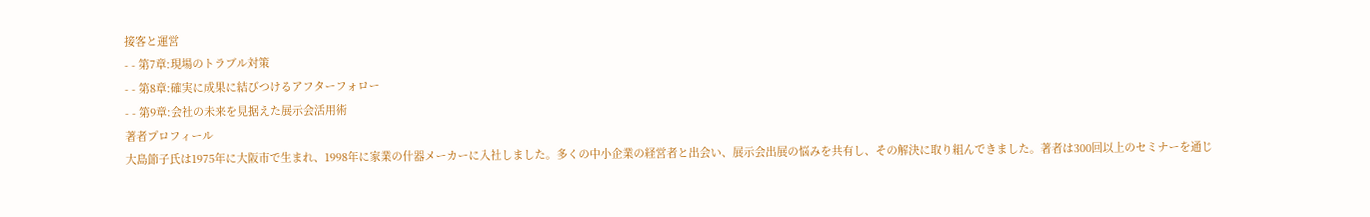接客と運営
- - 第7章:現場のトラブル対策
- - 第8章:確実に成果に結びつけるアフターフォロー
- - 第9章:会社の未来を見据えた展示会活用術
著者プロフィール
大島節子氏は1975年に大阪市で生まれ、1998年に家業の什器メーカーに入社しました。多くの中小企業の経営者と出会い、展示会出展の悩みを共有し、その解決に取り組んできました。著者は300回以上のセミナーを通じ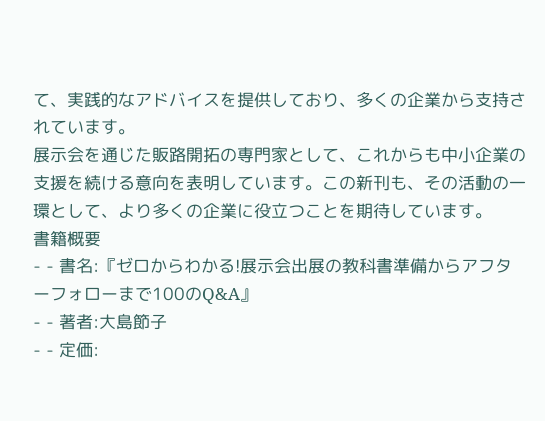て、実践的なアドバイスを提供しており、多くの企業から支持されています。
展示会を通じた販路開拓の専門家として、これからも中小企業の支援を続ける意向を表明しています。この新刊も、その活動の一環として、より多くの企業に役立つことを期待しています。
書籍概要
- - 書名:『ゼロからわかる!展示会出展の教科書準備からアフターフォローまで100のQ&A』
- - 著者:大島節子
- - 定価: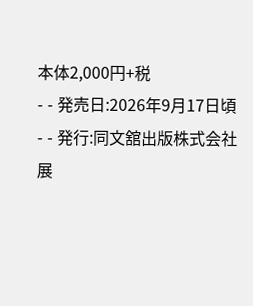本体2,000円+税
- - 発売日:2026年9月17日頃
- - 発行:同文舘出版株式会社
展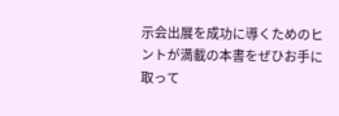示会出展を成功に導くためのヒントが満載の本書をぜひお手に取って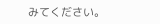みてください。